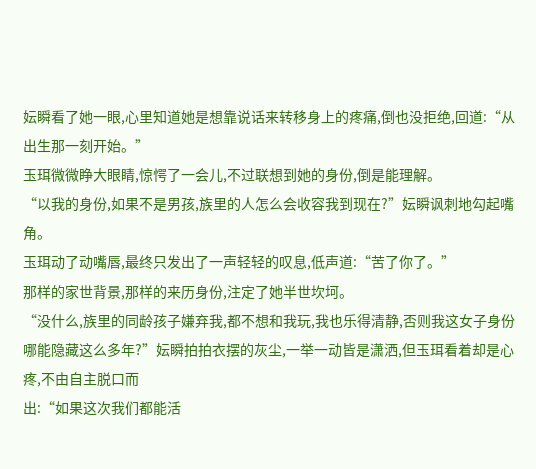妘瞬看了她一眼,心里知道她是想靠说话来转移身上的疼痛,倒也没拒绝,回道:“从出生那一刻开始。”
玉珥微微睁大眼睛,惊愕了一会儿,不过联想到她的身份,倒是能理解。
“以我的身份,如果不是男孩,族里的人怎么会收容我到现在?”妘瞬讽刺地勾起嘴角。
玉珥动了动嘴唇,最终只发出了一声轻轻的叹息,低声道:“苦了你了。”
那样的家世背景,那样的来历身份,注定了她半世坎坷。
“没什么,族里的同龄孩子嫌弃我,都不想和我玩,我也乐得清静,否则我这女子身份哪能隐藏这么多年?”妘瞬拍拍衣摆的灰尘,一举一动皆是潇洒,但玉珥看着却是心疼,不由自主脱口而
出:“如果这次我们都能活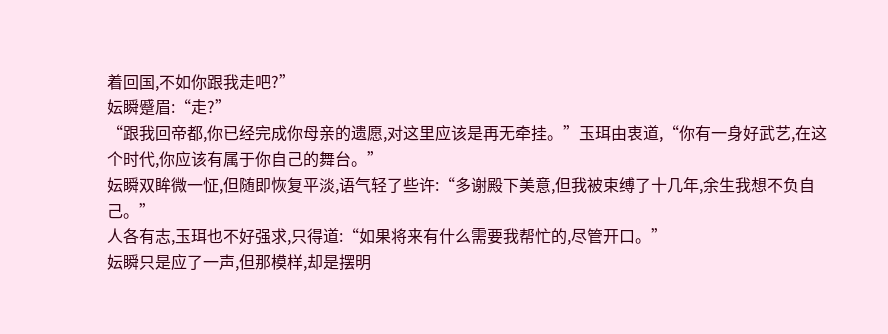着回国,不如你跟我走吧?”
妘瞬蹙眉:“走?”
“跟我回帝都,你已经完成你母亲的遗愿,对这里应该是再无牵挂。”玉珥由衷道,“你有一身好武艺,在这个时代,你应该有属于你自己的舞台。”
妘瞬双眸微一怔,但随即恢复平淡,语气轻了些许:“多谢殿下美意,但我被束缚了十几年,余生我想不负自己。”
人各有志,玉珥也不好强求,只得道:“如果将来有什么需要我帮忙的,尽管开口。”
妘瞬只是应了一声,但那模样,却是摆明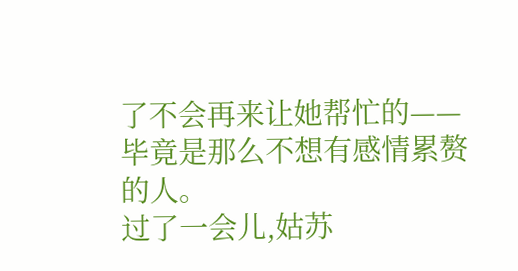了不会再来让她帮忙的——毕竟是那么不想有感情累赘的人。
过了一会儿,姑苏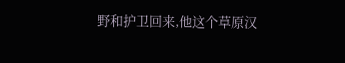野和护卫回来,他这个草原汉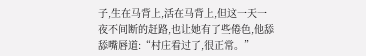子,生在马背上,活在马背上,但这一天一夜不间断的赶路,也让她有了些倦色,他舔舔嘴唇道:“村庄看过了,很正常。”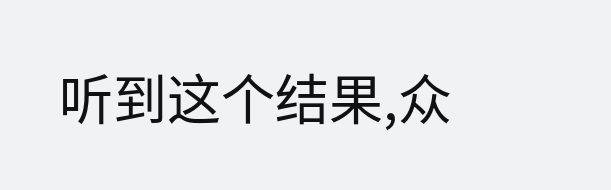听到这个结果,众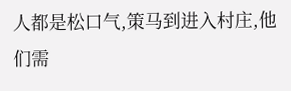人都是松口气,策马到进入村庄,他们需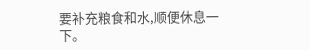要补充粮食和水,顺便休息一下。